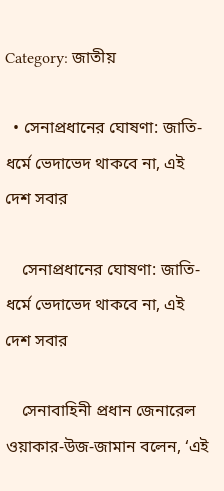Category: জাতীয়

  • সেনাপ্রধানের ঘোষণা: জাতি-ধর্মে ভেদাভেদ থাকবে না, এই দেশ সবার

    সেনাপ্রধানের ঘোষণা: জাতি-ধর্মে ভেদাভেদ থাকবে না, এই দেশ সবার

    সেনাবাহিনী প্রধান জেনারেল ওয়াকার-উজ-জামান বলেন, ‘এই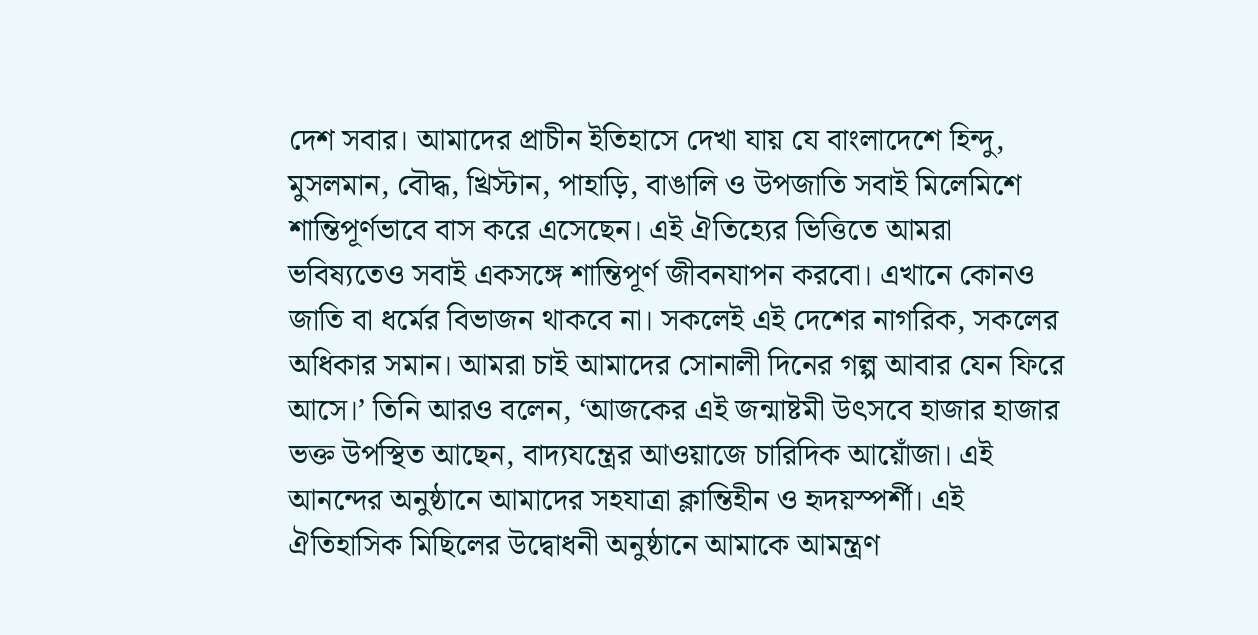দেশ সবার। আমাদের প্রাচীন ইতিহাসে দেখা যায় যে বাংলাদেশে হিন্দু, মুসলমান, বৌদ্ধ, খ্রিস্টান, পাহাড়ি, বাঙালি ও উপজাতি সবাই মিলেমিশে শান্তিপূর্ণভাবে বাস করে এসেছেন। এই ঐতিহ্যের ভিত্তিতে আমরা ভবিষ্যতেও সবাই একসঙ্গে শান্তিপূর্ণ জীবনযাপন করবো। এখানে কোনও জাতি বা ধর্মের বিভাজন থাকবে না। সকলেই এই দেশের নাগরিক, সকলের অধিকার সমান। আমরা চাই আমাদের সোনালী দিনের গল্প আবার যেন ফিরে আসে।’ তিনি আরও বলেন, ‘আজকের এই জন্মাষ্টমী উৎসবে হাজার হাজার ভক্ত উপস্থিত আছেন, বাদ্যযন্ত্রের আওয়াজে চারিদিক আয়োঁজা। এই আনন্দের অনুষ্ঠানে আমাদের সহযাত্রা ক্লান্তিহীন ও হৃদয়স্পর্শী। এই ঐতিহাসিক মিছিলের উদ্বোধনী অনুষ্ঠানে আমাকে আমন্ত্রণ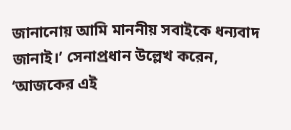জানানোয় আমি মাননীয় সবাইকে ধন্যবাদ জানাই।’ সেনাপ্রধান উল্লেখ করেন, ‘আজকের এই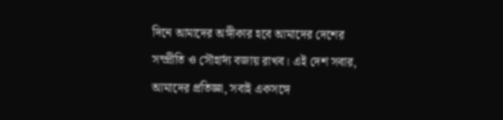দিনে আমাদের অঙ্গীকার হবে আমাদের দেশের সম্প্রীতি ও সৌহার্দ্য বজায় রাখব। এই দেশ সবার, আমাদের প্রতিজ্ঞা, সবাই একসঙ্গে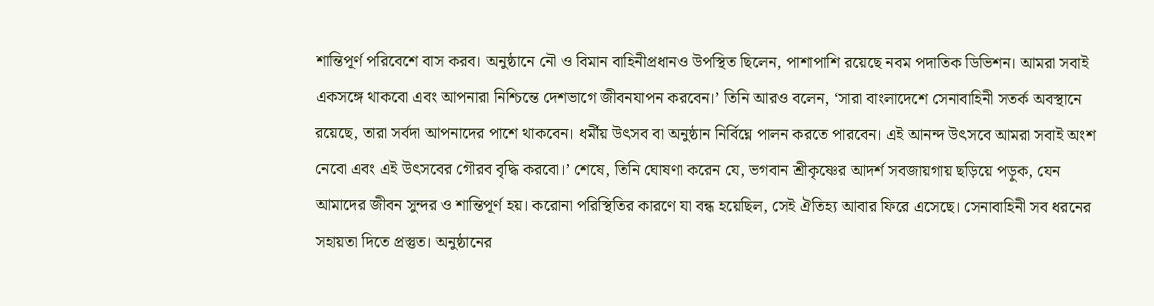শান্তিপূর্ণ পরিবেশে বাস করব। অনুষ্ঠানে নৌ ও বিমান বাহিনীপ্রধানও উপস্থিত ছিলেন, পাশাপাশি রয়েছে নবম পদাতিক ডিভিশন। আমরা সবাই একসঙ্গে থাকবো এবং আপনারা নিশ্চিন্তে দেশভাগে জীবনযাপন করবেন।’ তিনি আরও বলেন, ‘সারা বাংলাদেশে সেনাবাহিনী সতর্ক অবস্থানে রয়েছে, তারা সর্বদা আপনাদের পাশে থাকবেন। ধর্মীয় উৎসব বা অনুষ্ঠান নির্বিঘ্নে পালন করতে পারবেন। এই আনন্দ উৎসবে আমরা সবাই অংশ নেবো এবং এই উৎসবের গৌরব বৃদ্ধি করবো।’ শেষে, তিনি ঘোষণা করেন যে, ভগবান শ্রীকৃষ্ণের আদর্শ সবজায়গায় ছড়িয়ে পড়ুক, যেন আমাদের জীবন সুন্দর ও শান্তিপূর্ণ হয়। করোনা পরিস্থিতির কারণে যা বন্ধ হয়েছিল, সেই ঐতিহ্য আবার ফিরে এসেছে। সেনাবাহিনী সব ধরনের সহায়তা দিতে প্রস্তুত। অনুষ্ঠানের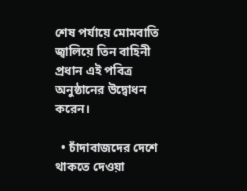শেষ পর্যায়ে মোমবাতি জ্বালিয়ে তিন বাহিনী প্রধান এই পবিত্র অনুষ্ঠানের উদ্বোধন করেন।

  • চাঁদাবাজদের দেশে থাকতে দেওয়া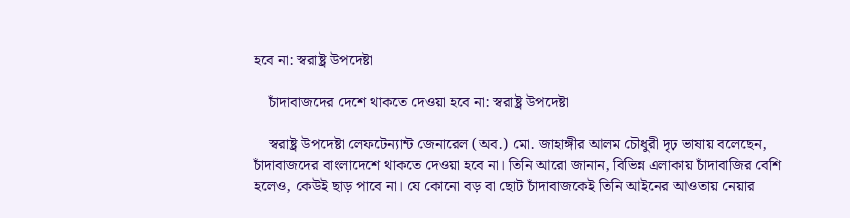হবে না: স্বরাষ্ট্র উপদেষ্টা

    চাঁদাবাজদের দেশে থাকতে দেওয়া হবে না: স্বরাষ্ট্র উপদেষ্টা

    স্বরাষ্ট্র উপদেষ্টা লেফটেন্যান্ট জেনারেল (অব.) মো. জাহাঙ্গীর আলম চৌধুরী দৃঢ় ভাষায় বলেছেন, চাঁদাবাজদের বাংলাদেশে থাকতে দেওয়া হবে না। তিনি আরো জানান, বিভিন্ন এলাকায় চাঁদাবাজির বেশি হলেও, কেউই ছাড় পাবে না। যে কোনো বড় বা ছোট চাঁদাবাজকেই তিনি আইনের আওতায় নেয়ার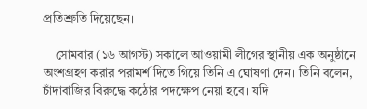প্রতিশ্রুতি দিয়েছেন।

    সোমবার (১৬ আগস্ট) সকালে আওয়ামী লীগের স্থানীয় এক অনুষ্ঠানে অংশগ্রহণ করার পরামর্শ দিতে গিয়ে তিনি এ ঘোষণা দেন। তিনি বলেন, চাঁদাবাজির বিরুদ্ধে কঠোর পদক্ষেপ নেয়া হবে। যদি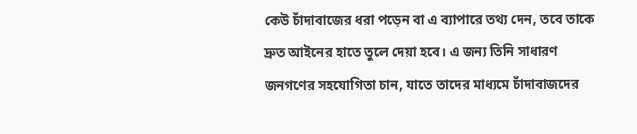কেউ চাঁদাবাজের ধরা পড়েন বা এ ব্যাপারে তথ্য দেন, তবে তাকে দ্রুত আইনের হাতে তুলে দেয়া হবে। এ জন্য তিনি সাধারণ জনগণের সহযোগিতা চান, যাতে তাদের মাধ্যমে চাঁদাবাজদের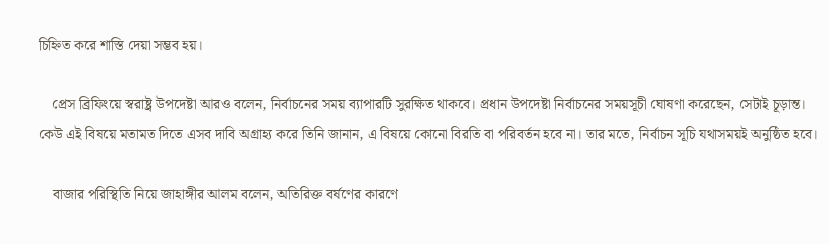চিহ্নিত করে শাস্তি দেয়া সম্ভব হয়।

    প্রেস ব্রিফিংয়ে স্বরাষ্ট্র উপদেষ্টা আরও বলেন, নির্বাচনের সময় ব্যাপারটি সুরক্ষিত থাকবে। প্রধান উপদেষ্টা নির্বাচনের সময়সূচী ঘোষণা করেছেন, সেটাই চূড়ান্ত। কেউ এই বিষয়ে মতামত দিতে এসব দাবি অগ্রাহ্য করে তিনি জানান, এ বিষয়ে কোনো বিরতি বা পরিবর্তন হবে না। তার মতে, নির্বাচন সূচি যথাসময়ই অনুষ্ঠিত হবে।

    বাজার পরিস্থিতি নিয়ে জাহাঙ্গীর আলম বলেন, অতিরিক্ত বর্ষণের কারণে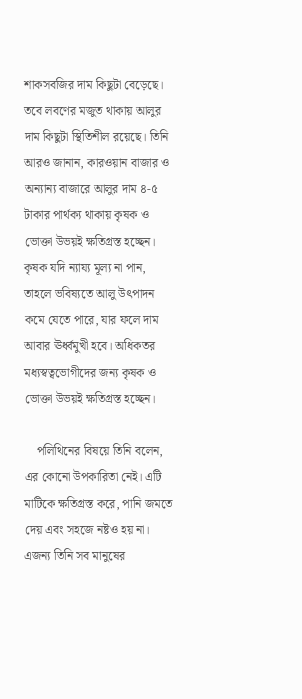শাকসবজির দাম কিছুটা বেড়েছে। তবে লবণের মজুত থাকায় আলুর দাম কিছুটা স্থিতিশীল রয়েছে। তিনি আরও জানান, কারওয়ান বাজার ও অন্যান্য বাজারে আলুর দাম ৪-৫ টাকার পার্থক্য থাকায় কৃষক ও ভোক্তা উভয়ই ক্ষতিগ্রস্ত হচ্ছেন। কৃষক যদি ন্যায্য মূল্য না পান, তাহলে ভবিষ্যতে আলু উৎপাদন কমে যেতে পারে, যার ফলে দাম আবার ঊর্ধ্বমুখী হবে। অধিকতর মধ্যস্বত্বভোগীদের জন্য কৃষক ও ভোক্তা উভয়ই ক্ষতিগ্রস্ত হচ্ছেন।

    পলিথিনের বিষয়ে তিনি বলেন, এর কোনো উপকারিতা নেই। এটি মাটিকে ক্ষতিগ্রস্ত করে, পানি জমতে দেয় এবং সহজে নষ্টও হয় না। এজন্য তিনি সব মানুষের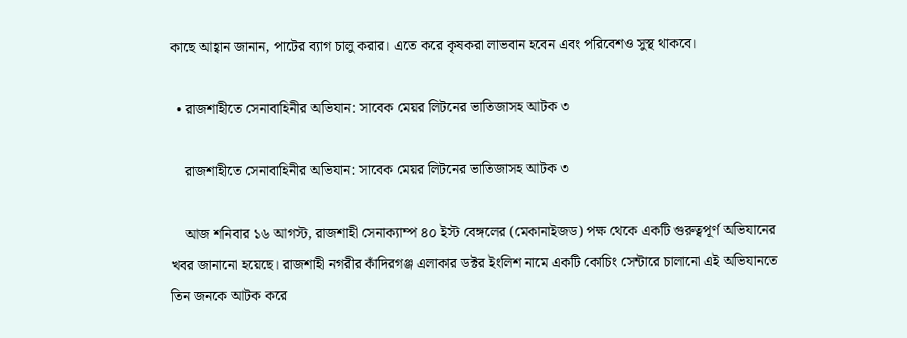কাছে আহ্বান জানান, পাটের ব্যাগ চালু করার। এতে করে কৃষকরা লাভবান হবেন এবং পরিবেশও সুস্থ থাকবে।

  • রাজশাহীতে সেনাবাহিনীর অভিযান: সাবেক মেয়র লিটনের ভাতিজাসহ আটক ৩

    রাজশাহীতে সেনাবাহিনীর অভিযান: সাবেক মেয়র লিটনের ভাতিজাসহ আটক ৩

    আজ শনিবার ১৬ আগস্ট, রাজশাহী সেনাক্যাম্প ৪০ ইস্ট বেঙ্গলের (মেকানাইজড) পক্ষ থেকে একটি গুরুত্বপূর্ণ অভিযানের খবর জানানো হয়েছে। রাজশাহী নগরীর কাঁদিরগঞ্জ এলাকার ডক্টর ইংলিশ নামে একটি কোচিং সেন্টারে চালানো এই অভিযানতে তিন জনকে আটক করে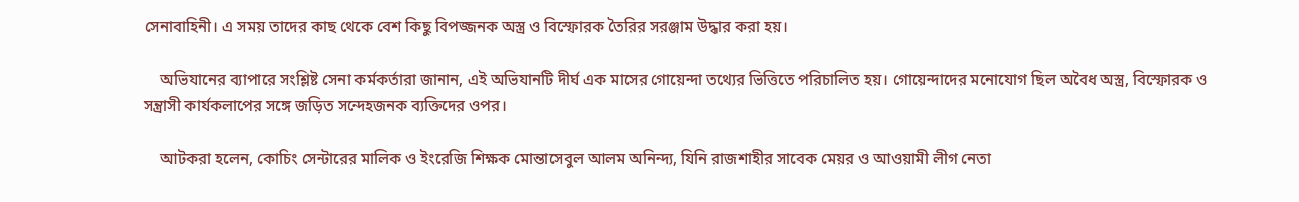সেনাবাহিনী। এ সময় তাদের কাছ থেকে বেশ কিছু বিপজ্জনক অস্ত্র ও বিস্ফোরক তৈরির সরঞ্জাম উদ্ধার করা হয়।

    অভিযানের ব্যাপারে সংশ্লিষ্ট সেনা কর্মকর্তারা জানান, এই অভিযানটি দীর্ঘ এক মাসের গোয়েন্দা তথ্যের ভিত্তিতে পরিচালিত হয়। গোয়েন্দাদের মনোযোগ ছিল অবৈধ অস্ত্র, বিস্ফোরক ও সন্ত্রাসী কার্যকলাপের সঙ্গে জড়িত সন্দেহজনক ব্যক্তিদের ওপর।

    আটকরা হলেন, কোচিং সেন্টারের মালিক ও ইংরেজি শিক্ষক মোন্তাসেবুল আলম অনিন্দ্য, যিনি রাজশাহীর সাবেক মেয়র ও আওয়ামী লীগ নেতা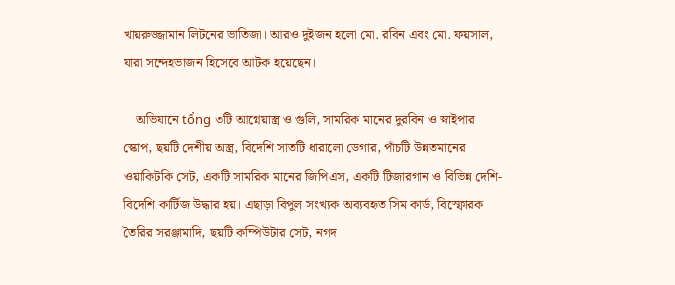খায়রুজ্জামান লিটনের ভাতিজা। আরও দুইজন হলো মো. রবিন এবং মো. ফয়সাল, যারা সন্দেহভাজন হিসেবে আটক হয়েছেন।

    অভিযানে tổng ৩টি আগ্নেয়াস্ত্র ও গুলি, সামরিক মানের দুরবিন ও স্নাইপার স্কোপ, ছয়টি দেশীয় অস্ত্র, বিদেশি সাতটি ধারালো ডেগার, পাঁচটি উন্নতমানের ওয়াকিটকি সেট, একটি সামরিক মানের জিপিএস, একটি টিজারগান ও বিভিন্ন দেশি-বিদেশি কার্টিজ উদ্ধার হয়। এছাড়া বিপুল সংখ্যক অব্যবহৃত সিম কার্ড, বিস্ফোরক তৈরির সরঞ্জামাদি, ছয়টি কম্পিউটার সেট, নগদ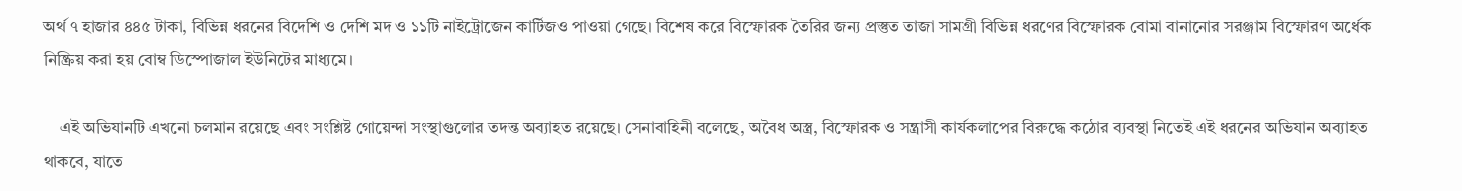অর্থ ৭ হাজার ৪৪৫ টাকা, বিভিন্ন ধরনের বিদেশি ও দেশি মদ ও ১১টি নাইট্রোজেন কার্টিজও পাওয়া গেছে। বিশেষ করে বিস্ফোরক তৈরির জন্য প্রস্তুত তাজা সামগ্রী বিভিন্ন ধরণের বিস্ফোরক বোমা বানানোর সরঞ্জাম বিস্ফোরণ অর্ধেক নিষ্ক্রিয় করা হয় বোম্ব ডিস্পোজাল ইউনিটের মাধ্যমে।

    এই অভিযানটি এখনো চলমান রয়েছে এবং সংশ্লিষ্ট গোয়েন্দা সংস্থাগুলোর তদন্ত অব্যাহত রয়েছে। সেনাবাহিনী বলেছে, অবৈধ অস্ত্র, বিস্ফোরক ও সন্ত্রাসী কার্যকলাপের বিরুদ্ধে কঠোর ব্যবস্থা নিতেই এই ধরনের অভিযান অব্যাহত থাকবে, যাতে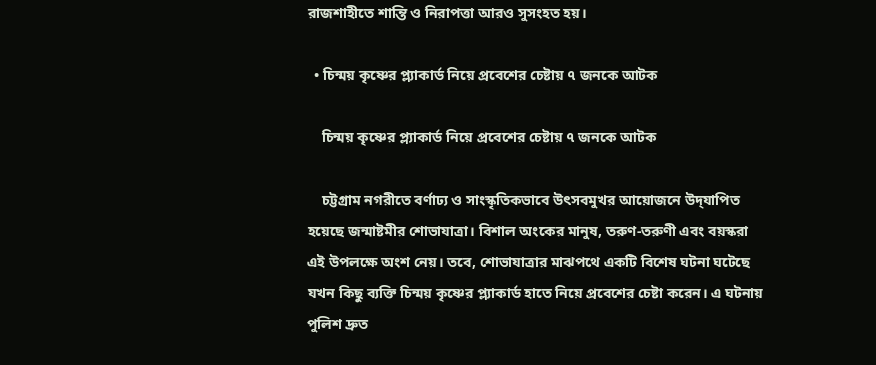রাজশাহীতে শান্তি ও নিরাপত্তা আরও সুসংহত হয়।

  • চিন্ময় কৃষ্ণের প্ল্যাকার্ড নিয়ে প্রবেশের চেষ্টায় ৭ জনকে আটক

    চিন্ময় কৃষ্ণের প্ল্যাকার্ড নিয়ে প্রবেশের চেষ্টায় ৭ জনকে আটক

    চট্টগ্রাম নগরীতে বর্ণাঢ্য ও সাংস্কৃতিকভাবে উৎসবমুখর আয়োজনে উদ্‌যাপিত হয়েছে জন্মাষ্টমীর শোভাযাত্রা। বিশাল অংকের মানুষ, তরুণ-তরুণী এবং বয়স্করা এই উপলক্ষে অংশ নেয়। তবে, শোভাযাত্রার মাঝপথে একটি বিশেষ ঘটনা ঘটেছে যখন কিছু ব্যক্তি চিন্ময় কৃষ্ণের প্ল্যাকার্ড হাতে নিয়ে প্রবেশের চেষ্টা করেন। এ ঘটনায় পুলিশ দ্রুত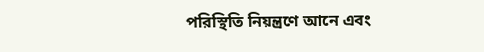পরিস্থিতি নিয়ন্ত্রণে আনে এবং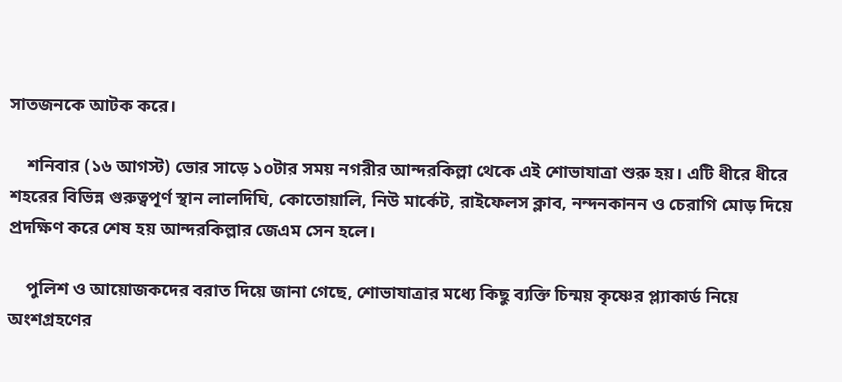সাতজনকে আটক করে।

    শনিবার (১৬ আগস্ট) ভোর সাড়ে ১০টার সময় নগরীর আন্দরকিল্লা থেকে এই শোভাযাত্রা শুরু হয়। এটি ধীরে ধীরে শহরের বিভিন্ন গুরুত্বপূর্ণ স্থান লালদিঘি, কোতোয়ালি, নিউ মার্কেট, রাইফেলস ক্লাব, নন্দনকানন ও চেরাগি মোড় দিয়ে প্রদক্ষিণ করে শেষ হয় আন্দরকিল্লার জেএম সেন হলে।

    পুলিশ ও আয়োজকদের বরাত দিয়ে জানা গেছে, শোভাযাত্রার মধ্যে কিছু ব্যক্তি চিন্ময় কৃষ্ণের প্ল্যাকার্ড নিয়ে অংশগ্রহণের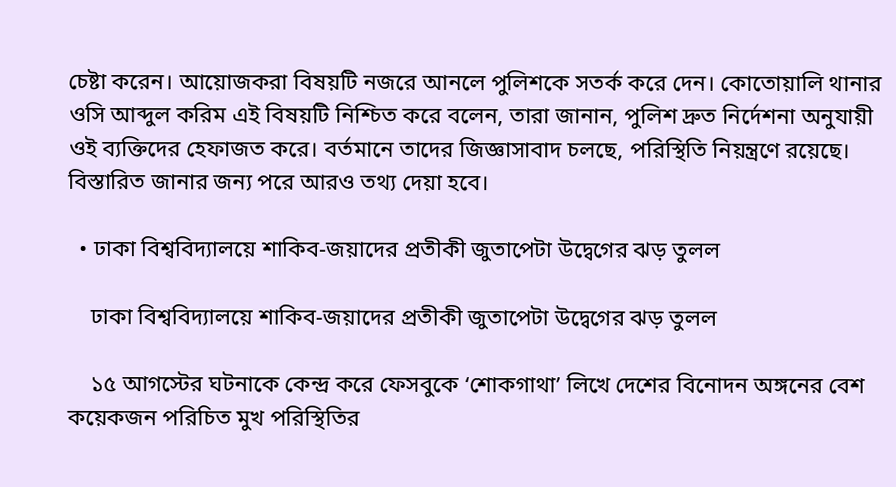চেষ্টা করেন। আয়োজকরা বিষয়টি নজরে আনলে পুলিশকে সতর্ক করে দেন। কোতোয়ালি থানার ওসি আব্দুল করিম এই বিষয়টি নিশ্চিত করে বলেন, তারা জানান, পুলিশ দ্রুত নির্দেশনা অনুযায়ী ওই ব্যক্তিদের হেফাজত করে। বর্তমানে তাদের জিজ্ঞাসাবাদ চলছে, পরিস্থিতি নিয়ন্ত্রণে রয়েছে। বিস্তারিত জানার জন্য পরে আরও তথ্য দেয়া হবে।

  • ঢাকা বিশ্ববিদ্যালয়ে শাকিব-জয়াদের প্রতীকী জুতাপেটা উদ্বেগের ঝড় তুলল

    ঢাকা বিশ্ববিদ্যালয়ে শাকিব-জয়াদের প্রতীকী জুতাপেটা উদ্বেগের ঝড় তুলল

    ১৫ আগস্টের ঘটনাকে কেন্দ্র করে ফেসবুকে ‘শোকগাথা’ লিখে দেশের বিনোদন অঙ্গনের বেশ কয়েকজন পরিচিত মুখ পরিস্থিতির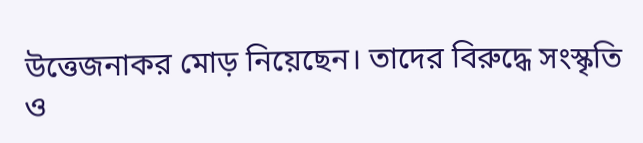উত্তেজনাকর মোড় নিয়েছেন। তাদের বিরুদ্ধে সংস্কৃতি ও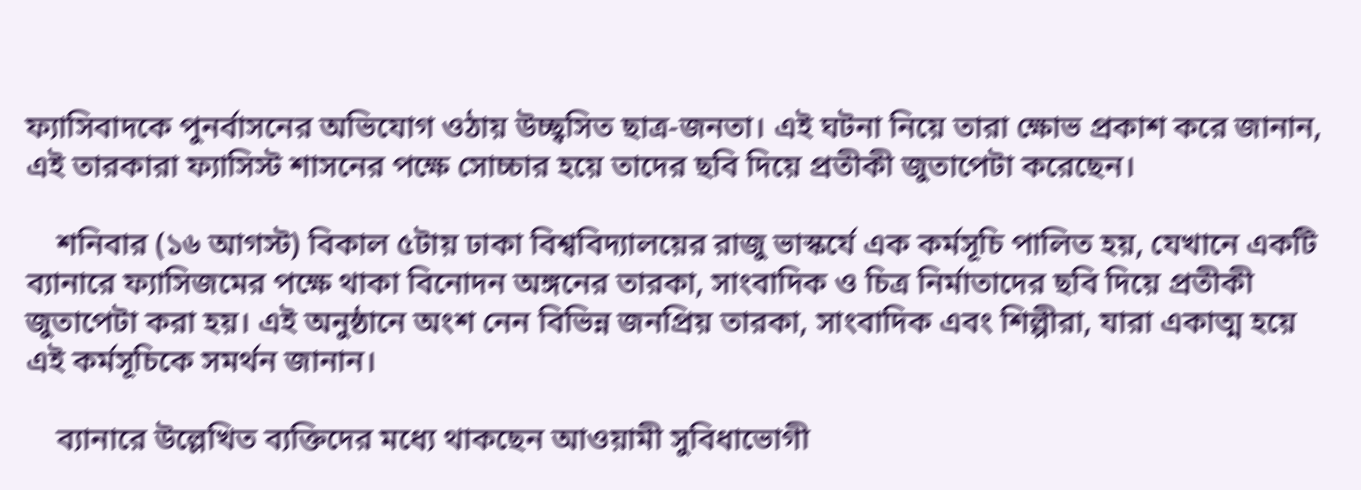ফ্যাসিবাদকে পুনর্বাসনের অভিযোগ ওঠায় উচ্ছ্বসিত ছাত্র-জনতা। এই ঘটনা নিয়ে তারা ক্ষোভ প্রকাশ করে জানান, এই তারকারা ফ্যাসিস্ট শাসনের পক্ষে সোচ্চার হয়ে তাদের ছবি দিয়ে প্রতীকী জুতাপেটা করেছেন।

    শনিবার (১৬ আগস্ট) বিকাল ৫টায় ঢাকা বিশ্ববিদ্যালয়ের রাজু ভাস্কর্যে এক কর্মসূচি পালিত হয়, যেখানে একটি ব্যানারে ফ্যাসিজমের পক্ষে থাকা বিনোদন অঙ্গনের তারকা, সাংবাদিক ও চিত্র নির্মাতাদের ছবি দিয়ে প্রতীকী জুতাপেটা করা হয়। এই অনুষ্ঠানে অংশ নেন বিভিন্ন জনপ্রিয় তারকা, সাংবাদিক এবং শিল্পীরা, যারা একাত্ম হয়ে এই কর্মসূচিকে সমর্থন জানান।

    ব্যানারে উল্লেখিত ব্যক্তিদের মধ্যে থাকছেন আওয়ামী সুবিধাভোগী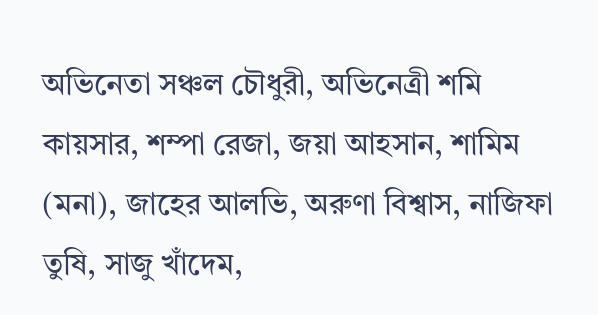অভিনেতা সঞ্চল চৌধুরী, অভিনেত্রী শমি কায়সার, শম্পা রেজা, জয়া আহসান, শামিম (মনা), জাহের আলভি, অরুণা বিশ্বাস, নাজিফা তুষি, সাজু খাঁদেম,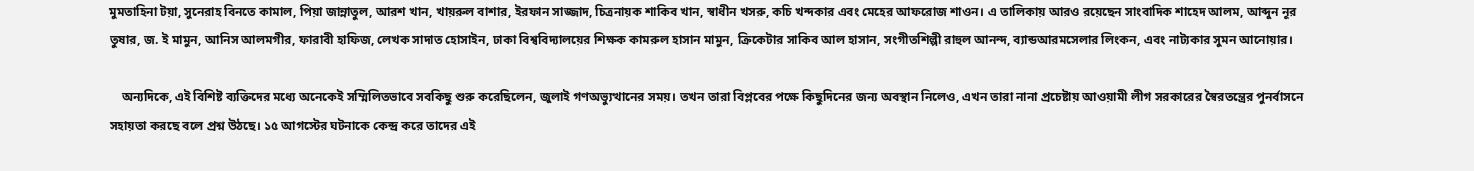মুমতাহিনা টয়া, সুনেরাহ বিনতে কামাল, পিয়া জান্নাতুল, আরশ খান, খায়রুল বাশার, ইরফান সাজ্জাদ, চিত্রনায়ক শাকিব খান, স্বাধীন খসরু, কচি খন্দকার এবং মেহের আফরোজ শাওন। এ তালিকায় আরও রয়েছেন সাংবাদিক শাহেদ আলম, আব্দুন নূর তুষার, জ. ই মামুন, আনিস আলমগীর, ফারাবী হাফিজ, লেখক সাদাত হোসাইন, ঢাকা বিশ্ববিদ্যালয়ের শিক্ষক কামরুল হাসান মামুন, ক্রিকেটার সাকিব আল হাসান, সংগীতশিল্পী রাহুল আনন্দ, ব্যান্ডআরমসেলার লিংকন, এবং নাট্যকার সুমন আনোয়ার।

    অন্যদিকে, এই বিশিষ্ট ব্যক্তিদের মধ্যে অনেকেই সম্মিলিতভাবে সবকিছু শুরু করেছিলেন, জুলাই গণঅভ্যুত্থানের সময়। তখন তারা বিপ্লবের পক্ষে কিছুদিনের জন্য অবস্থান নিলেও, এখন তারা নানা প্রচেষ্টায় আওয়ামী লীগ সরকারের স্বৈরতন্ত্রের পুনর্বাসনে সহায়তা করছে বলে প্রশ্ন উঠছে। ১৫ আগস্টের ঘটনাকে কেন্দ্র করে তাদের এই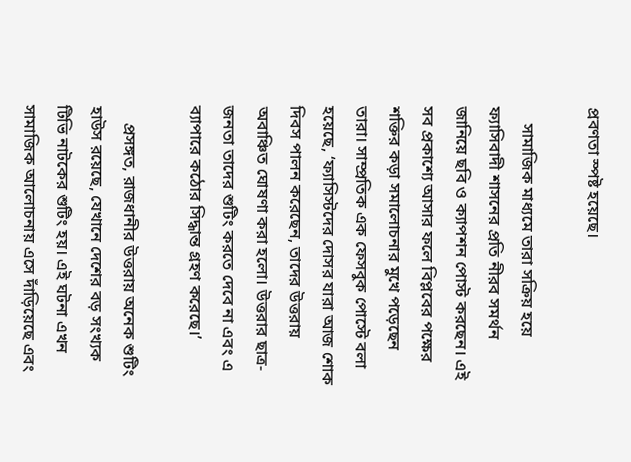প্রবণতা স্পষ্ট হয়েছে।

    সামাজিক মাধ্যমে তারা সক্রিয় হয়ে ফ্যাসিবাদী শাসনের প্রতি নীরব সমর্থন জানিয়ে ছবি ও ক্যাপশন পোস্ট করছেন। এই সব প্রকাশ্যে আসার ফলে বিপ্লবের পক্ষের শক্তির কড়া সমালোচনার মুখে পড়েছেন তারা। সাম্প্রতিক এক ফেসবুক পোস্টে বলা হয়েছে, ‘ফ্যাসিস্টদের দোসর যারা আজ শোক দিবস পালন করেছেন, তাদের উত্তরায় অবাঞ্চিত ঘোষণা করা হলো। উত্তরার ছাত্র-জনতা তাদের শুটিং করতে দেবে না এবং এ ব্যাপারে কঠোর সিদ্ধান্ত গ্রহণ করেছে।’

    প্রসঙ্গত, রাজধানীর উত্তরায় অনেক শুটিং হাউস রয়েছে, যেখানে দেশের বড় সংখ্যক টিভি নাটকের শুটিং হয়। এই ঘটনা এখন সামাজিক আলোচনায় এসে দাঁড়িয়েছে এবং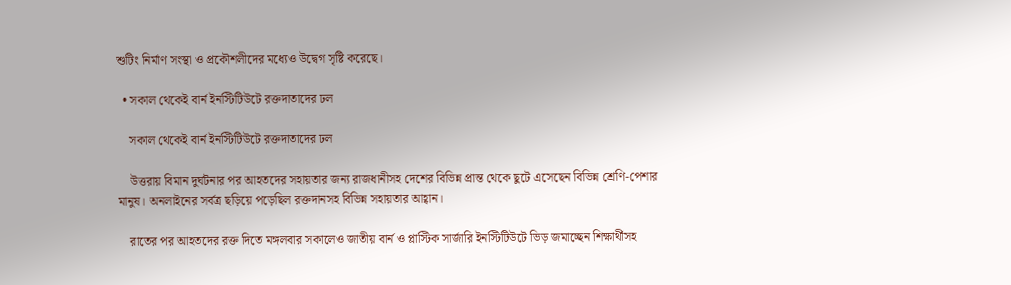শুটিং নির্মাণ সংস্থা ও প্রকৌশলীদের মধ্যেও উদ্বেগ সৃষ্টি করেছে।

  • সকাল থেকেই বার্ন ইনস্টিটিউটে রক্তদাতাদের ঢল

    সকাল থেকেই বার্ন ইনস্টিটিউটে রক্তদাতাদের ঢল

    উত্তরায় বিমান দুর্ঘটনার পর আহতদের সহায়তার জন্য রাজধানীসহ দেশের বিভিন্ন প্রান্ত থেকে ছুটে এসেছেন বিভিন্ন শ্রেণি-পেশার মানুষ। অনলাইনের সর্বত্র ছড়িয়ে পড়েছিল রক্তদানসহ বিভিন্ন সহায়তার আহ্বান।

    রাতের পর আহতদের রক্ত দিতে মঙ্গলবার সকালেও জাতীয় বার্ন ও প্লাস্টিক সার্জারি ইনস্টিটিউটে ভিড় জমাচ্ছেন শিক্ষার্থীসহ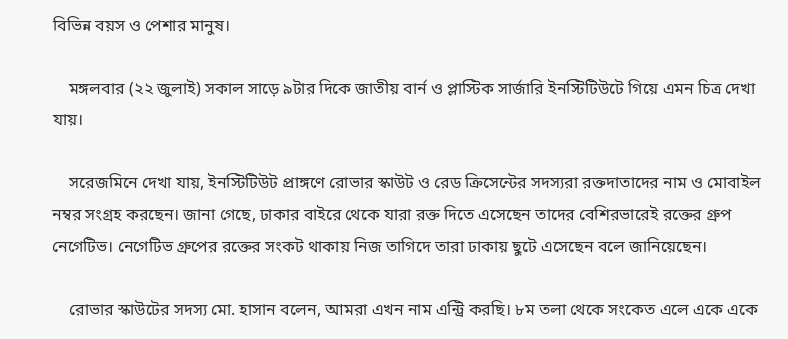বিভিন্ন বয়স ও পেশার মানুষ।

    মঙ্গলবার (২২ জুলাই) সকাল সাড়ে ৯টার দিকে জাতীয় বার্ন ও প্লাস্টিক সার্জারি ইনস্টিটিউটে গিয়ে এমন চিত্র দেখা যায়।

    সরেজমিনে দেখা যায়, ইনস্টিটিউট প্রাঙ্গণে রোভার স্কাউট ও রেড ক্রিসেন্টের সদস্যরা রক্তদাতাদের নাম ও মোবাইল নম্বর সংগ্রহ করছেন। জানা গেছে, ঢাকার বাইরে থেকে যারা রক্ত দিতে এসেছেন তাদের বেশিরভারেই রক্তের গ্রুপ নেগেটিভ। নেগেটিভ গ্রুপের রক্তের সংকট থাকায় নিজ তাগিদে তারা ঢাকায় ছুটে এসেছেন বলে জানিয়েছেন।

    রোভার স্কাউটের সদস্য মো. হাসান বলেন, আমরা এখন নাম এন্ট্রি করছি। ৮ম তলা থেকে সংকেত এলে একে একে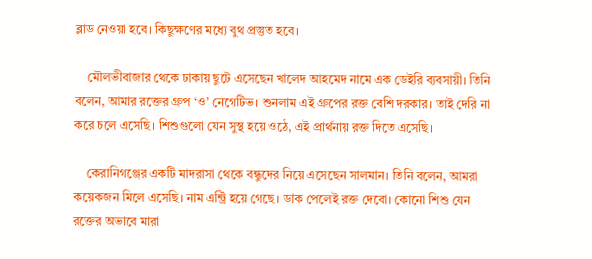ব্লাড নেওয়া হবে। কিছুক্ষণের মধ্যে বুথ প্রস্তুত হবে।

    মৌলভীবাজার থেকে ঢাকায় ছুটে এসেছেন খালেদ আহমেদ নামে এক ডেইরি ব্যবসায়ী। তিনি বলেন, আমার রক্তের গ্রুপ ‘ও’ নেগেটিভ। শুনলাম এই গ্রুপের রক্ত বেশি দরকার। তাই দেরি না করে চলে এসেছি। শিশুগুলো যেন সুস্থ হয়ে ওঠে, এই প্রার্থনায় রক্ত দিতে এসেছি।

    কেরানিগঞ্জের একটি মাদরাসা থেকে বন্ধুদের নিয়ে এসেছেন সালমান। তিনি বলেন, আমরা কয়েকজন মিলে এসেছি। নাম এন্ট্রি হয়ে গেছে। ডাক পেলেই রক্ত দেবো। কোনো শিশু যেন রক্তের অভাবে মারা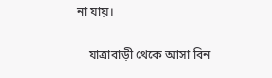না যায়।

    যাত্রাবাড়ী থেকে আসা বিন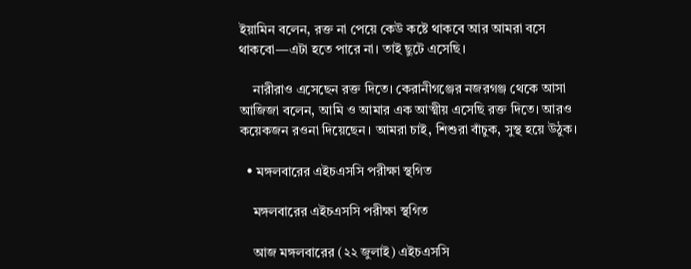ইয়ামিন বলেন, রক্ত না পেয়ে কেউ কষ্টে থাকবে আর আমরা বসে থাকবো—এটা হতে পারে না। তাই ছুটে এসেছি।

    নারীরাও এসেছেন রক্ত দিতে। কেরানীগঞ্জের নজরগঞ্জ থেকে আসা আজিজা বলেন, আমি ও আমার এক আত্মীয় এসেছি রক্ত দিতে। আরও কয়েকজন রওনা দিয়েছেন। আমরা চাই, শিশুরা বাঁচুক, সুস্থ হয়ে উঠুক।

  • মঙ্গলবারের এইচএসসি পরীক্ষা স্থগিত

    মঙ্গলবারের এইচএসসি পরীক্ষা স্থগিত

    আজ মঙ্গলবারের (২২ জুলাই) এইচএসসি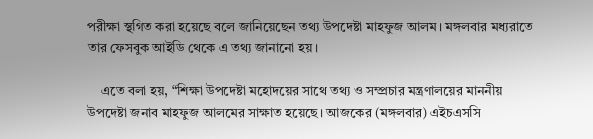পরীক্ষা স্থগিত করা হয়েছে বলে জানিয়েছেন তথ্য উপদেষ্টা মাহফুজ আলম। মঙ্গলবার মধ্যরাতে তার ফেসবুক আইডি থেকে এ তথ্য জানানো হয়।

    এতে বলা হয়, “শিক্ষা উপদেষ্টা মহোদয়ের সাথে তথ্য ও সম্প্রচার মন্ত্রণালয়ের মাননীয় উপদেষ্টা জনাব মাহফুজ আলমের সাক্ষাত হয়েছে। আজকের (মঙ্গলবার) এইচএসসি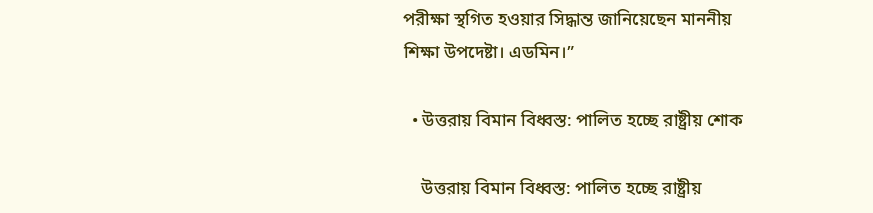পরীক্ষা স্থগিত হওয়ার সিদ্ধান্ত জানিয়েছেন মাননীয় শিক্ষা উপদেষ্টা। এডমিন।”

  • উত্তরায় বিমান বিধ্বস্ত: পালিত হচ্ছে রাষ্ট্রীয় শোক

    উত্তরায় বিমান বিধ্বস্ত: পালিত হচ্ছে রাষ্ট্রীয়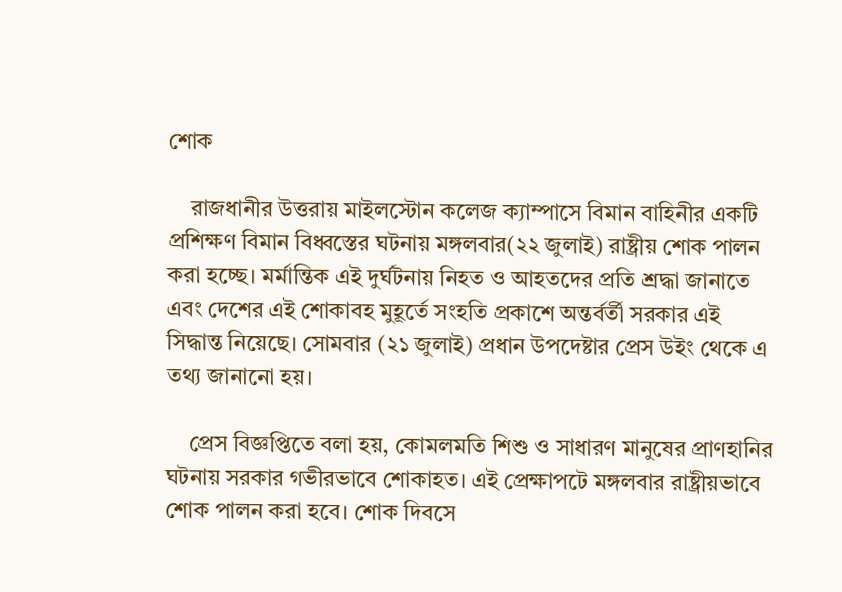শোক

    রাজধানীর উত্তরায় মাইলস্টোন কলেজ ক্যাম্পাসে বিমান বাহিনীর একটি প্রশিক্ষণ বিমান বিধ্বস্তের ঘটনায় মঙ্গলবার(২২ জুলাই) রাষ্ট্রীয় শোক পালন করা হচ্ছে। মর্মান্তিক এই দুর্ঘটনায় নিহত ও আহতদের প্রতি শ্রদ্ধা জানাতে এবং দেশের এই শোকাবহ মুহূর্তে সংহতি প্রকাশে অন্তর্বর্তী সরকার এই  সিদ্ধান্ত নিয়েছে। সোমবার (২১ জুলাই) প্রধান উপদেষ্টার প্রেস উইং থেকে এ তথ্য জানানো হয়।

    প্রেস বিজ্ঞপ্তিতে বলা হয়, কোমলমতি শিশু ও সাধারণ মানুষের প্রাণহানির ঘটনায় সরকার গভীরভাবে শোকাহত। এই প্রেক্ষাপটে মঙ্গলবার রাষ্ট্রীয়ভাবে শোক পালন করা হবে। শোক দিবসে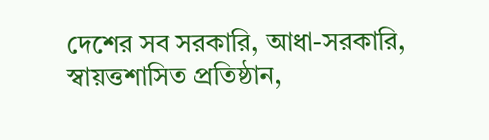দেশের সব সরকারি, আধা-সরকারি, স্বায়ত্তশাসিত প্রতিষ্ঠান,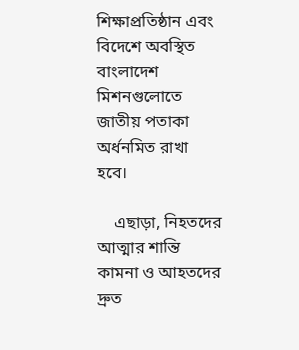শিক্ষাপ্রতিষ্ঠান এবং বিদেশে অবস্থিত বাংলাদেশ মিশনগুলোতে জাতীয় পতাকা অর্ধনমিত রাখা হবে।

    এছাড়া, নিহতদের আত্মার শান্তি কামনা ও আহতদের দ্রুত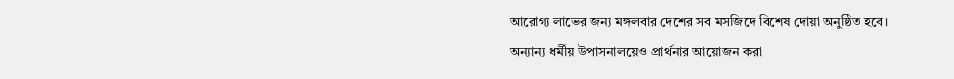আরোগ্য লাভের জন্য মঙ্গলবার দেশের সব মসজিদে বিশেষ দোয়া অনুষ্ঠিত হবে। অন্যান্য ধর্মীয় উপাসনালয়েও প্রার্থনার আয়োজন করা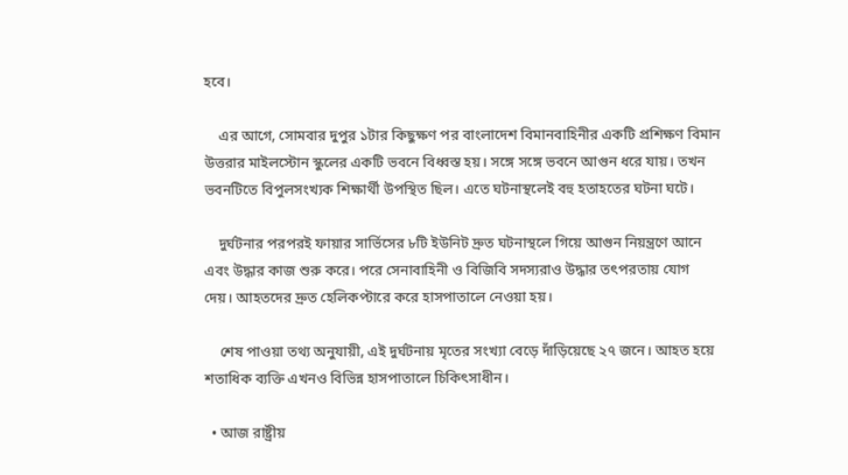হবে।

    এর আগে, সোমবার দুপুর ১টার কিছুক্ষণ পর বাংলাদেশ বিমানবাহিনীর একটি প্রশিক্ষণ বিমান উত্তরার মাইলস্টোন স্কুলের একটি ভবনে বিধ্বস্ত হয়। সঙ্গে সঙ্গে ভবনে আগুন ধরে যায়। তখন ভবনটিতে বিপুলসংখ্যক শিক্ষার্থী উপস্থিত ছিল। এতে ঘটনাস্থলেই বহু হতাহতের ঘটনা ঘটে।

    দুর্ঘটনার পরপরই ফায়ার সার্ভিসের ৮টি ইউনিট দ্রুত ঘটনাস্থলে গিয়ে আগুন নিয়ন্ত্রণে আনে এবং উদ্ধার কাজ শুরু করে। পরে সেনাবাহিনী ও বিজিবি সদস্যরাও উদ্ধার তৎপরতায় যোগ দেয়। আহতদের দ্রুত হেলিকপ্টারে করে হাসপাতালে নেওয়া হয়।

    শেষ পাওয়া তথ্য অনুযায়ী, এই দুর্ঘটনায় মৃতের সংখ্যা বেড়ে দাঁড়িয়েছে ২৭ জনে। আহত হয়ে শতাধিক ব্যক্তি এখনও বিভিন্ন হাসপাতালে চিকিৎসাধীন।

  • আজ রাষ্ট্রীয়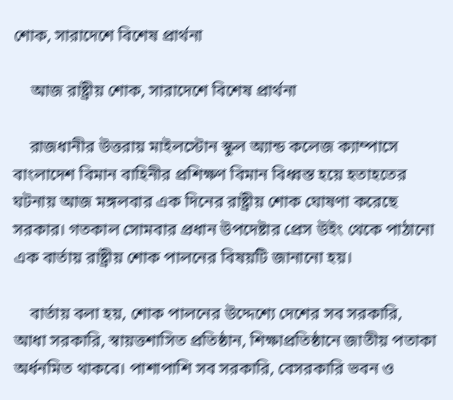শোক, সারাদেশে বিশেষ প্রার্থনা

    আজ রাষ্ট্রীয় শোক, সারাদেশে বিশেষ প্রার্থনা

    রাজধানীর উত্তরায় মাইলস্টোন স্কুল অ্যান্ড কলেজ ক্যাম্পাসে বাংলাদেশ বিমান বাহিনীর প্রশিক্ষণ বিমান বিধ্বস্ত হয়ে হতাহতের ঘটনায় আজ মঙ্গলবার এক দিনের রাষ্ট্রীয় শোক ঘোষণা করেছে সরকার। গতকাল সোমবার প্রধান উপদেষ্টার প্রেস উইং থেকে পাঠানো এক বার্তায় রাষ্ট্রীয় শোক পালনের বিষয়টি জানানো হয়।

    বার্তায় বলা হয়, শোক পালনের উদ্দেশ্যে দেশের সব সরকারি, আধা সরকারি, স্বায়ত্তশাসিত প্রতিষ্ঠান, শিক্ষাপ্রতিষ্ঠানে জাতীয় পতাকা অর্ধনমিত থাকবে। পাশাপাশি সব সরকারি, বেসরকারি ভবন ও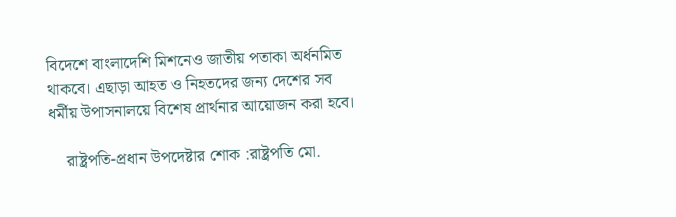বিদেশে বাংলাদেশি মিশনেও জাতীয় পতাকা অর্ধনমিত থাকবে। এছাড়া আহত ও নিহতদের জন্য দেশের সব ধর্মীয় উপাসনালয়ে বিশেষ প্রার্থনার আয়োজন করা হবে।

    রাষ্ট্রপতি-প্রধান উপদেষ্টার শোক :রাষ্ট্রপতি মো.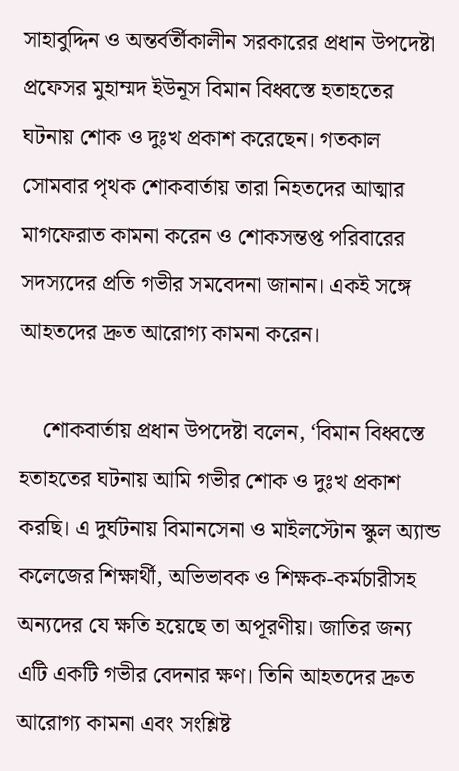সাহাবুদ্দিন ও অন্তর্বর্তীকালীন সরকারের প্রধান উপদেষ্টা প্রফেসর মুহাম্মদ ইউনূস বিমান বিধ্বস্তে হতাহতের ঘটনায় শোক ও দুঃখ প্রকাশ করেছেন। গতকাল সোমবার পৃথক শোকবার্তায় তারা নিহতদের আত্মার মাগফেরাত কামনা করেন ও শোকসন্তপ্ত পরিবারের সদস্যদের প্রতি গভীর সমবেদনা জানান। একই সঙ্গে আহতদের দ্রুত আরোগ্য কামনা করেন।

    শোকবার্তায় প্রধান উপদেষ্টা বলেন, ‘বিমান বিধ্বস্তে হতাহতের ঘটনায় আমি গভীর শোক ও দুঃখ প্রকাশ করছি। এ দুর্ঘটনায় বিমানসেনা ও মাইলস্টোন স্কুল অ্যান্ড কলেজের শিক্ষার্থী, অভিভাবক ও শিক্ষক-কর্মচারীসহ অন্যদের যে ক্ষতি হয়েছে তা অপূরণীয়। জাতির জন্য এটি একটি গভীর বেদনার ক্ষণ। তিনি আহতদের দ্রুত আরোগ্য কামনা এবং সংশ্লিষ্ট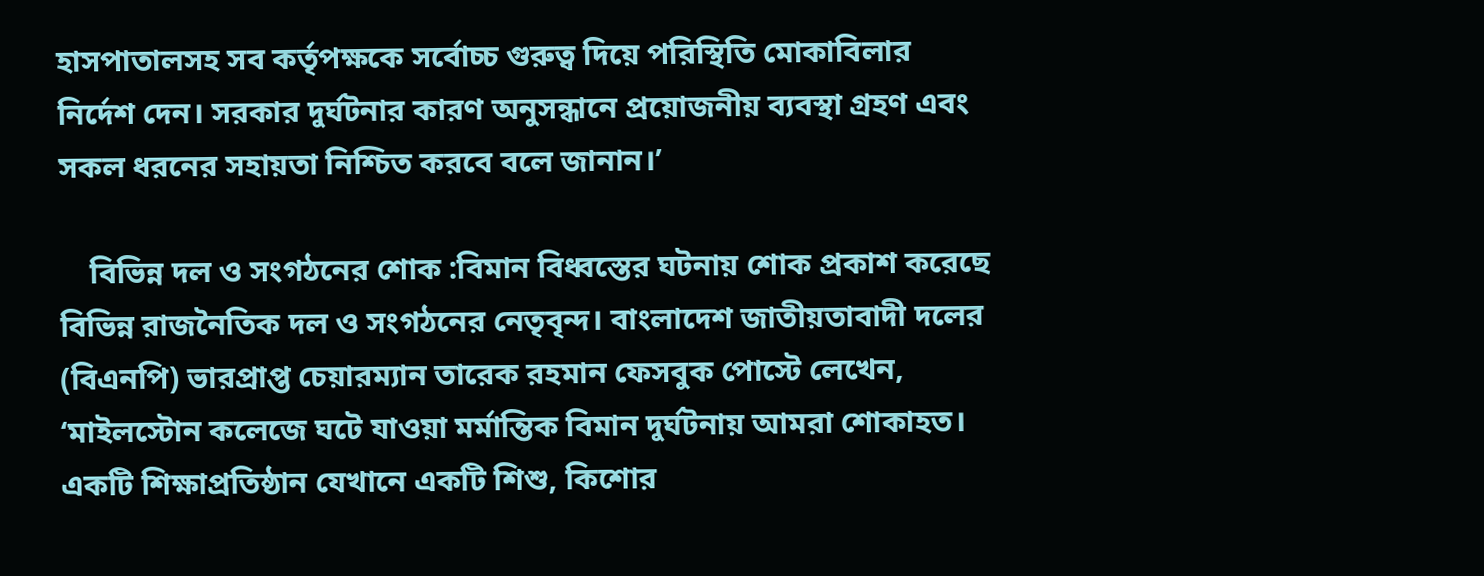হাসপাতালসহ সব কর্তৃপক্ষকে সর্বোচ্চ গুরুত্ব দিয়ে পরিস্থিতি মোকাবিলার নির্দেশ দেন। সরকার দুর্ঘটনার কারণ অনুসন্ধানে প্রয়োজনীয় ব্যবস্থা গ্রহণ এবং সকল ধরনের সহায়তা নিশ্চিত করবে বলে জানান।’

    বিভিন্ন দল ও সংগঠনের শোক :বিমান বিধ্বস্তের ঘটনায় শোক প্রকাশ করেছে বিভিন্ন রাজনৈতিক দল ও সংগঠনের নেতৃবৃন্দ। বাংলাদেশ জাতীয়তাবাদী দলের (বিএনপি) ভারপ্রাপ্ত চেয়ারম্যান তারেক রহমান ফেসবুক পোস্টে লেখেন, ‘মাইলস্টোন কলেজে ঘটে যাওয়া মর্মান্তিক বিমান দুর্ঘটনায় আমরা শোকাহত। একটি শিক্ষাপ্রতিষ্ঠান যেখানে একটি শিশু, কিশোর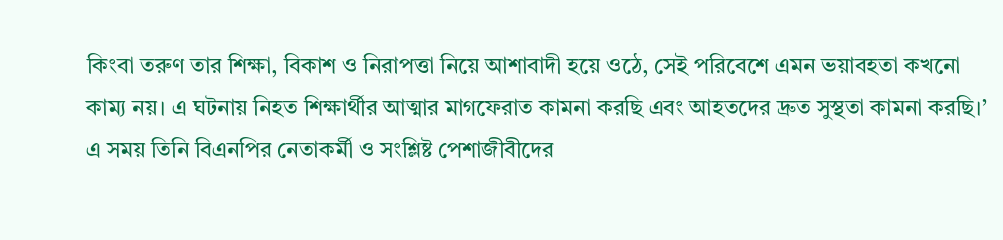কিংবা তরুণ তার শিক্ষা, বিকাশ ও নিরাপত্তা নিয়ে আশাবাদী হয়ে ওঠে, সেই পরিবেশে এমন ভয়াবহতা কখনো কাম্য নয়। এ ঘটনায় নিহত শিক্ষার্থীর আত্মার মাগফেরাত কামনা করছি এবং আহতদের দ্রুত সুস্থতা কামনা করছি।’ এ সময় তিনি বিএনপির নেতাকর্মী ও সংশ্লিষ্ট পেশাজীবীদের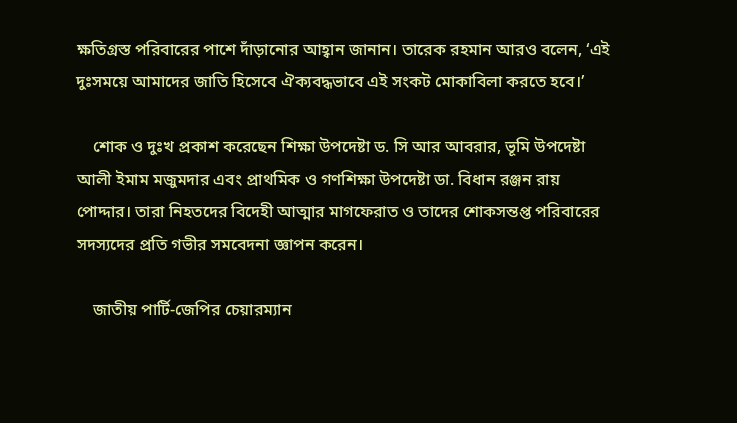ক্ষতিগ্রস্ত পরিবারের পাশে দাঁড়ানোর আহ্বান জানান। তারেক রহমান আরও বলেন, ‘এই দুঃসময়ে আমাদের জাতি হিসেবে ঐক্যবদ্ধভাবে এই সংকট মোকাবিলা করতে হবে।’

    শোক ও দুঃখ প্রকাশ করেছেন শিক্ষা উপদেষ্টা ড. সি আর আবরার, ভূমি উপদেষ্টা আলী ইমাম মজুমদার এবং প্রাথমিক ও গণশিক্ষা উপদেষ্টা ডা. বিধান রঞ্জন রায় পোদ্দার। তারা নিহতদের বিদেহী আত্মার মাগফেরাত ও তাদের শোকসন্তপ্ত পরিবারের সদস্যদের প্রতি গভীর সমবেদনা জ্ঞাপন করেন।

    জাতীয় পার্টি-জেপির চেয়ারম্যান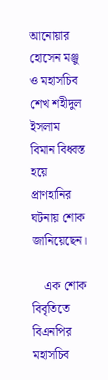আনোয়ার হোসেন মঞ্জু ও মহাসচিব শেখ শহীদুল ইসলাম বিমান বিধ্বস্ত হয়ে প্রাণহানির ঘটনায় শোক জানিয়েছেন।

    এক শোক বিবৃতিতে বিএনপির মহাসচিব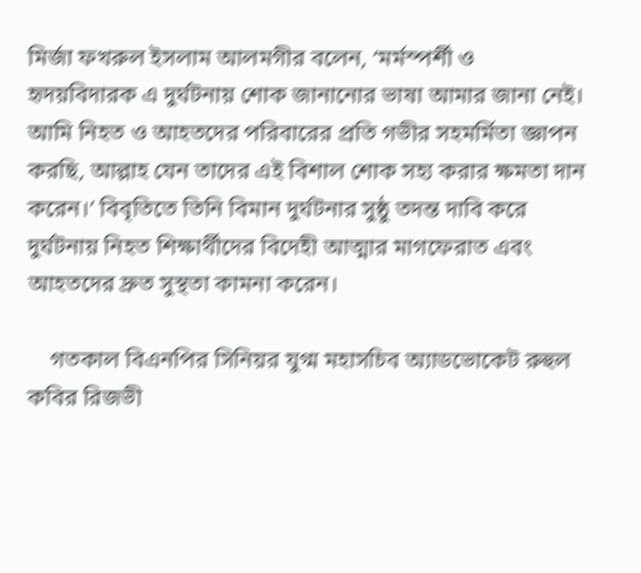মির্জা ফখরুল ইসলাম আলমগীর বলেন, ‘মর্মস্পর্শী ও হৃদয়বিদারক এ দুর্ঘটনায় শোক জানানোর ভাষা আমার জানা নেই। আমি নিহত ও আহতদের পরিবারের প্রতি গভীর সহমর্মিতা জ্ঞাপন করছি, আল্লাহ যেন তাদের এই বিশাল শোক সহ্য করার ক্ষমতা দান করেন।’ বিবৃতিতে তিনি বিমান দুর্ঘটনার সুষ্ঠু তদন্ত দাবি করে দুর্ঘটনায় নিহত শিক্ষার্থীদের বিদেহী আত্মার মাগফেরাত এবং আহতদের দ্রুত সুস্থতা কামনা করেন।

    গতকাল বিএনপির সিনিয়র যুগ্ম মহাসচিব অ্যাডভোকেট রুহুল কবির রিজভী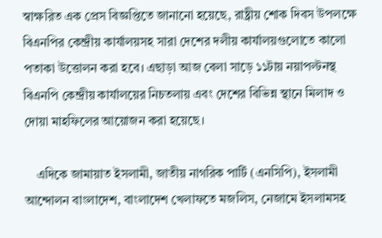স্বাক্ষরিত এক প্রেস বিজ্ঞপ্তিতে জানানো হয়েছে, রাষ্ট্রীয় শোক দিবস উপলক্ষে বিএনপির কেন্দ্রীয় কার্যালয়সহ সারা দেশের দলীয় কার্যালয়গুলোতে কালো পতাকা উত্তোলন করা হবে। এছাড়া আজ বেলা সাড়ে ১১টায় নয়াপল্টনস্থ বিএনপি কেন্দ্রীয় কার্যালয়ের নিচতলায় এবং দেশের বিভিন্ন স্থানে মিলাদ ও দোয়া মাহফিলের আয়োজন করা হয়েছে।

    এদিকে জামায়াত ইসলামী, জাতীয় নাগরিক পার্টি (এনসিপি), ইসলামী আন্দোলন বাংলাদেশ, বাংলাদেশ খেলাফতে মজলিস, নেজামে ইসলামসহ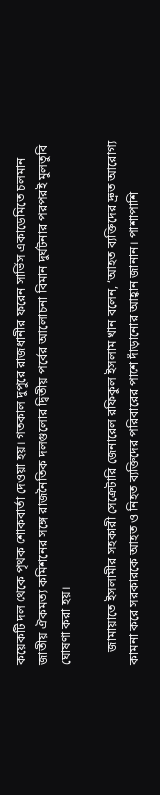কয়েকটি দল থেকে পৃথক শোকবার্তা দেওয়া হয়। গতকাল দুপুরে রাজধানীর ফরেন সার্ভিস একাডেমিতে চলমান জাতীয় ঐকমত্য কমিশনের সঙ্গে রাজনৈতিক দলগুলোর দ্বিতীয় পর্বের আলোচনা বিমান দুর্ঘটনার পরপরই মুলতুবি ঘোষণা করা হয়।

    জামায়াতে ইসলামীর সহকারী সেক্রেটারি জেনারেল রফিকুল ইসলাম খান বলেন, ‘আহত ব্যক্তিদের দ্রুত আরোগ্য কামনা করে সরকারকে আহত ও নিহত ব্যক্তিদের পরিবারের পাশে দাঁড়ানোর আহ্বান জানান। পাশাপাশি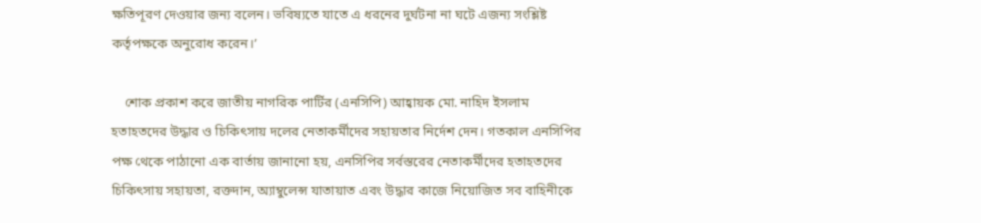ক্ষতিপূরণ দেওয়ার জন্য বলেন। ভবিষ্যতে যাতে এ ধরনের দুর্ঘটনা না ঘটে এজন্য সংশ্লিষ্ট কর্তৃপক্ষকে অনুরোধ করেন।’

    শোক প্রকাশ করে জাতীয় নাগরিক পার্টির (এনসিপি) আহ্বায়ক মো. নাহিদ ইসলাম হতাহতদের উদ্ধার ও চিকিৎসায় দলের নেতাকর্মীদের সহায়তার নির্দেশ দেন। গতকাল এনসিপির পক্ষ থেকে পাঠানো এক বার্তায় জানানো হয়, এনসিপির সর্বস্তরের নেতাকর্মীদের হতাহতদের চিকিৎসায় সহায়তা, রক্তদান, অ্যাম্বুলেন্স যাতায়াত এবং উদ্ধার কাজে নিয়োজিত সব বাহিনীকে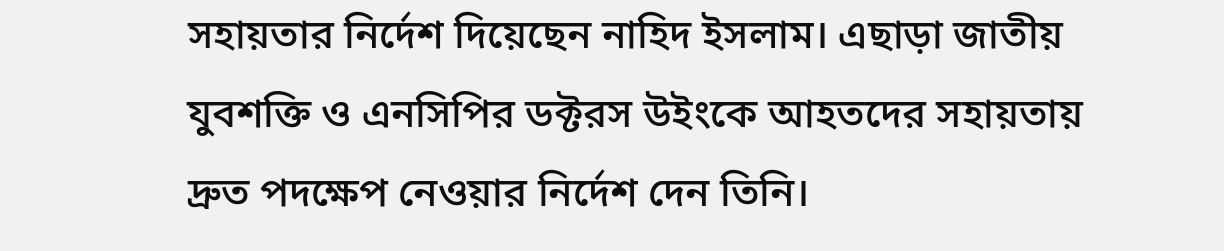সহায়তার নির্দেশ দিয়েছেন নাহিদ ইসলাম। এছাড়া জাতীয় যুবশক্তি ও এনসিপির ডক্টরস উইংকে আহতদের সহায়তায় দ্রুত পদক্ষেপ নেওয়ার নির্দেশ দেন তিনি।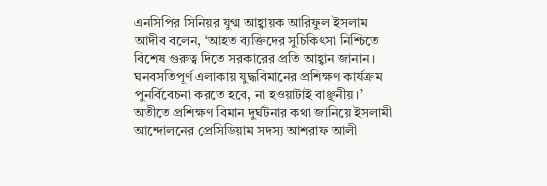এনসিপির সিনিয়র যুগ্ম আহ্বায়ক আরিফুল ইসলাম আদীব বলেন, ‘আহত ব্যক্তিদের সুচিকিৎসা নিশ্চিতে বিশেষ গুরুত্ব দিতে সরকারের প্রতি আহ্বান জানান। ঘনবসতিপূর্ণ এলাকায় যুদ্ধবিমানের প্রশিক্ষণ কার্যক্রম পুনর্বিবেচনা করতে হবে, না হওয়াটাই বাঞ্ছনীয়।’ অতীতে প্রশিক্ষণ বিমান দুর্ঘটনার কথা জানিয়ে ইসলামী আন্দোলনের প্রেসিডিয়াম সদস্য আশরাফ আলী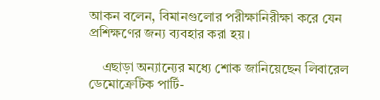আকন বলেন, বিমানগুলোর পরীক্ষানিরীক্ষা করে যেন প্রশিক্ষণের জন্য ব্যবহার করা হয়।

    এছাড়া অন্যান্যের মধ্যে শোক জানিয়েছেন লিবারেল ডেমোক্রেটিক পার্টি-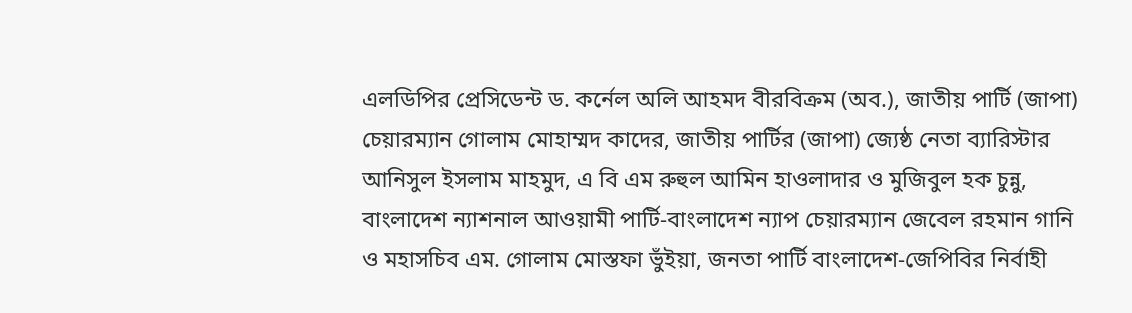এলডিপির প্রেসিডেন্ট ড. কর্নেল অলি আহমদ বীরবিক্রম (অব.), জাতীয় পার্টি (জাপা) চেয়ারম্যান গোলাম মোহাম্মদ কাদের, জাতীয় পার্টির (জাপা) জ্যেষ্ঠ নেতা ব্যারিস্টার আনিসুল ইসলাম মাহমুদ, এ বি এম রুহুল আমিন হাওলাদার ও মুজিবুল হক চুন্নু, বাংলাদেশ ন্যাশনাল আওয়ামী পার্টি-বাংলাদেশ ন্যাপ চেয়ারম্যান জেবেল রহমান গানি ও মহাসচিব এম. গোলাম মোস্তফা ভুঁইয়া, জনতা পার্টি বাংলাদেশ-জেপিবির নির্বাহী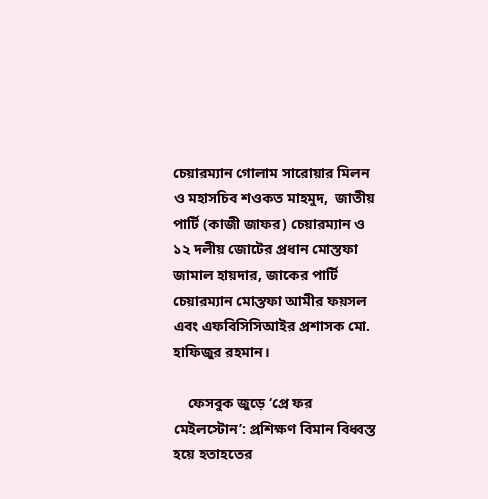চেয়ারম্যান গোলাম সারোয়ার মিলন ও মহাসচিব শওকত মাহমুদ,  জাতীয় পার্টি (কাজী জাফর) চেয়ারম্যান ও ১২ দলীয় জোটের প্রধান মোস্তফা জামাল হায়দার, জাকের পার্টি চেয়ারম্যান মোস্তফা আমীর ফয়সল এবং এফবিসিসিআইর প্রশাসক মো. হাফিজুর রহমান।

    ফেসবুক জুড়ে ‘প্রে ফর মেইলস্টোন’: প্রশিক্ষণ বিমান বিধ্বস্ত হয়ে হতাহতের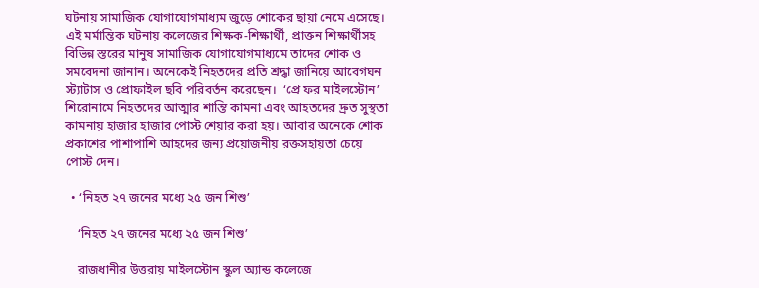ঘটনায় সামাজিক যোগাযোগমাধ্যম জুড়ে শোকের ছায়া নেমে এসেছে। এই মর্মান্তিক ঘটনায় কলেজের শিক্ষক-শিক্ষার্থী, প্রাক্তন শিক্ষার্থীসহ বিভিন্ন স্তরের মানুষ সামাজিক যোগাযোগমাধ্যমে তাদের শোক ও সমবেদনা জানান। অনেকেই নিহতদের প্রতি শ্রদ্ধা জানিয়ে আবেগঘন স্ট্যাটাস ও প্রোফাইল ছবি পরিবর্তন করেছেন।  ‘প্রে ফর মাইলস্টোন’ শিরোনামে নিহতদের আত্মার শান্তি কামনা এবং আহতদের দ্রুত সুস্থতা কামনায় হাজার হাজার পোস্ট শেয়ার করা হয়। আবার অনেকে শোক প্রকাশের পাশাপাশি আহদের জন্য প্রয়োজনীয় রক্তসহায়তা চেয়ে পোস্ট দেন।

  • ‘নিহত ২৭ জনের মধ্যে ২৫ জন শিশু’

    ‘নিহত ২৭ জনের মধ্যে ২৫ জন শিশু’

    রাজধানীর উত্তরায় মাইলস্টোন স্কুল অ্যান্ড কলেজে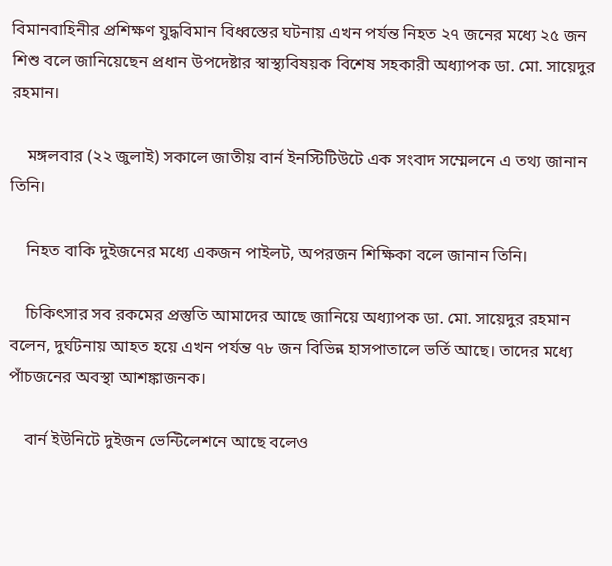বিমানবাহিনীর প্রশিক্ষণ যুদ্ধবিমান বিধ্বস্তের ঘটনায় এখন পর্যন্ত নিহত ২৭ জনের মধ্যে ২৫ জন শিশু বলে জানিয়েছেন প্রধান উপদেষ্টার স্বাস্থ্যবিষয়ক বিশেষ সহকারী অধ্যাপক ডা. মো. সায়েদুর রহমান।

    মঙ্গলবার (২২ জুলাই) সকালে জাতীয় বার্ন ইনস্টিটিউটে এক সংবাদ সম্মেলনে এ তথ্য জানান তিনি।

    নিহত বাকি দুইজনের মধ্যে একজন পাইলট, অপরজন শিক্ষিকা বলে জানান তিনি।

    চিকিৎসার সব রকমের প্রস্তুতি আমাদের আছে জানিয়ে অধ্যাপক ডা. মো. সায়েদুর রহমান বলেন, দুর্ঘটনায় আহত হয়ে এখন পর্যন্ত ৭৮ জন বিভিন্ন হাসপাতালে ভর্তি আছে। তাদের মধ্যে পাঁচজনের অবস্থা আশঙ্কাজনক।

    বার্ন ইউনিটে দুইজন ভেন্টিলেশনে আছে বলেও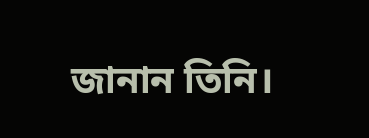জানান তিনি।